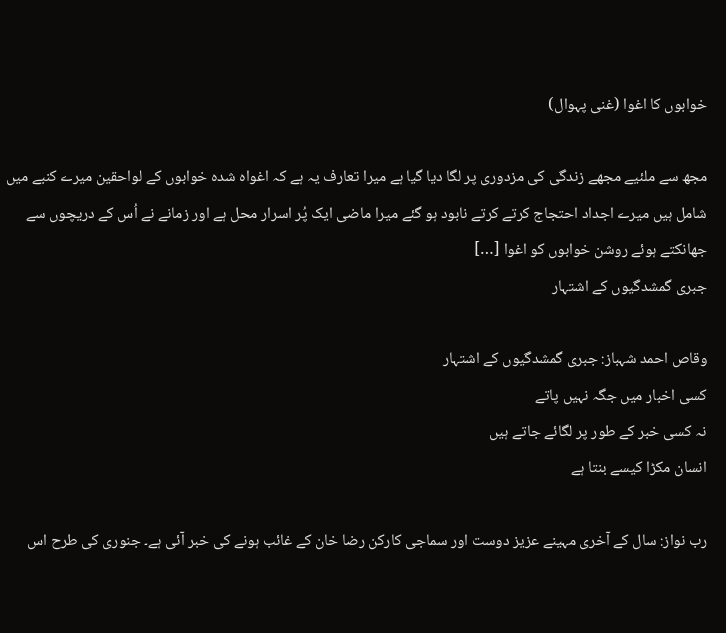خوابوں کا اغوا (غنی پہوال)

مجھ سے ملئیے مجھے زندگی کی مزدوری پر لگا دیا گیا ہے میرا تعارف یہ ہے کہ اغواہ شدہ خوابوں کے لواحقین میرے کنبے میں شامل ہیں میرے اجداد احتجاج کرتے کرتے نابود ہو گئے میرا ماضی ایک پُر اسرار محل ہے اور زمانے نے اُس کے دریچوں سے جھانکتے ہوئے روشن خوابوں کو اغوا […]
جبری گمشدگیوں کے اشتہار

وقاص احمد شہباز: جبری گمشدگیوں کے اشتہار
کسی اخبار میں جگہ نہیں پاتے
نہ کسی خبر کے طور پر لگائے جاتے ہیں
انسان مکڑا کیسے بنتا ہے

رب نواز: سال کے آخری مہینے عزیز دوست اور سماجی کارکن رضا خان کے غائب ہونے کی خبر آئی ہے۔ جنوری کی طرح اس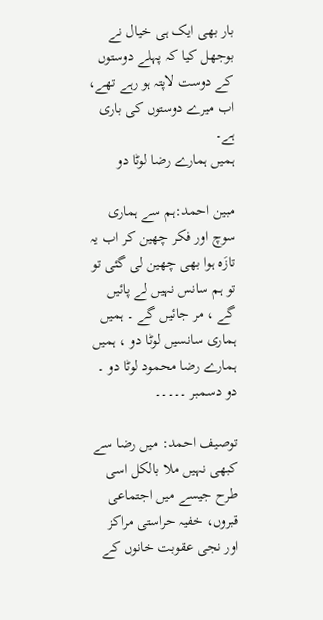بار بھی ایک ہی خیال نے بوجھل کیا کہ پہلے دوستوں کے دوست لاپتہ ہو رہے تھے، اب میرے دوستوں کی باری ہے۔
ہمیں ہمارے رضا لوٹا دو

مبین احمد:ہم سے ہماری سوچ اور فکر چهین کر اب یہ تازَہ ہوا بھی چھین لی گئی تو تو ہم سانس نہیں لے پائیں گے ، مر جائیں گے ۔ ہمیں ہماری سانسیں لوٹا دو ، ہمیں ہمارے رضا محمود لوٹا دو ۔
دو دسمبر ۔۔۔۔۔

توصیف احمد: میں رضا سے کبھی نہیں ملا بالکل اسی طرح جیسے میں اجتماعی قبروں، خفیہ حراستی مراکز اور نجی عقوبت خانوں کے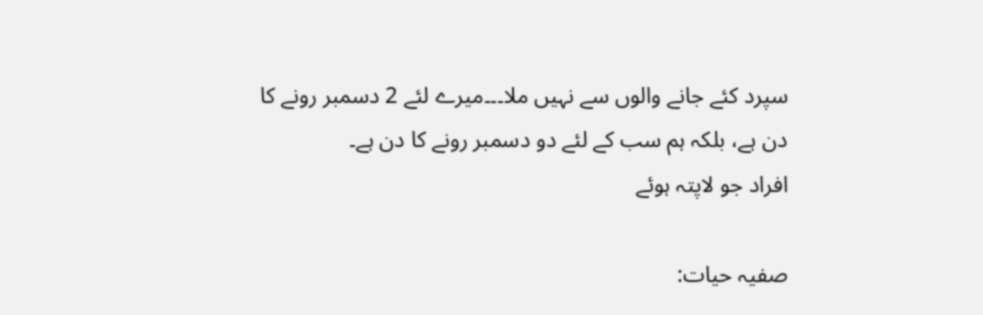سپرد کئے جانے والوں سے نہیں ملا۔۔۔میرے لئے 2 دسمبر رونے کا دن ہے، بلکہ ہم سب کے لئے دو دسمبر رونے کا دن ہے۔
افراد جو لاپتہ ہوئے

صفیہ حیات: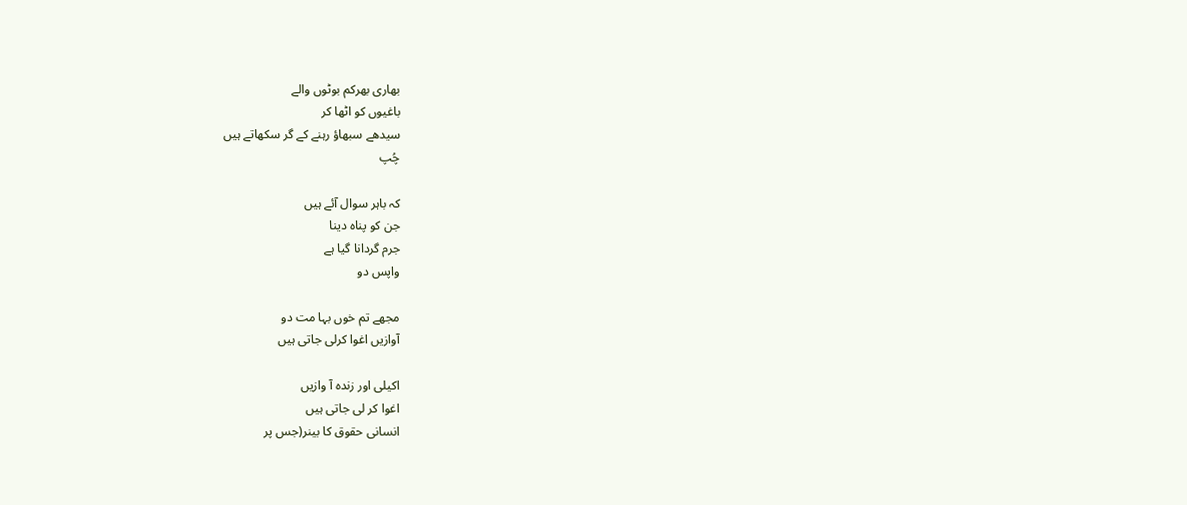بھاری بھرکم بوٹوں والے
باغیوں کو اٹھا کر
سیدھے سبھاؤ رہنے کے گر سکھاتے ہیں
چُپ

کہ باہر سوال آئے ہیں
جن کو پناہ دینا
جرم گردانا گیا ہے
واپس دو

مجھے تم خوں بہا مت دو
آوازیں اغوا کرلی جاتی ہیں

اکیلی اور زندہ آ وازیں
اغوا کر لی جاتی ہیں
انسانی حقوق کا بینر(جس پر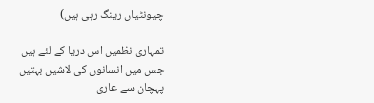چیونٹیاں رینگ رہی ہیں)

تمہاری نظمیں اس دریا کے لئے ہیں
جس میں انسانوں کی لاشیں بہتیں
پہچان سے عاری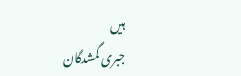ہیں
جبری گمشدگان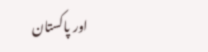اور پاکستان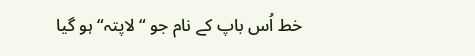خط اُس باپ کے نام جو “لاپتہ“ ہو گیا